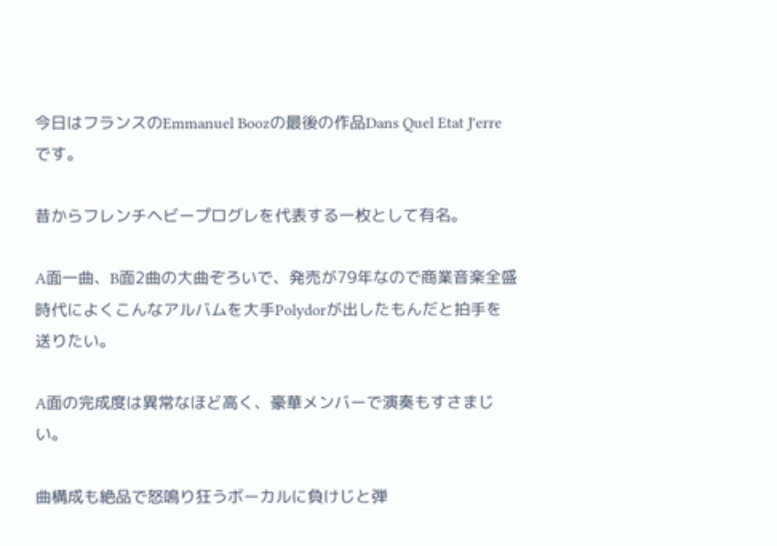今日はフランスのEmmanuel Boozの最後の作品Dans Quel Etat J'erreです。

昔からフレンチヘビープログレを代表する一枚として有名。

A面一曲、B面2曲の大曲ぞろいで、発売が79年なので商業音楽全盛時代によくこんなアルバムを大手Polydorが出したもんだと拍手を送りたい。

A面の完成度は異常なほど高く、豪華メンバーで演奏もすさまじい。

曲構成も絶品で怒鳴り狂うボーカルに負けじと弾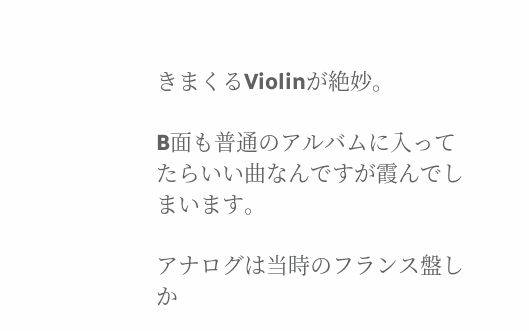きまくるViolinが絶妙。

B面も普通のアルバムに入ってたらいい曲なんですが霞んでしまいます。

アナログは当時のフランス盤しか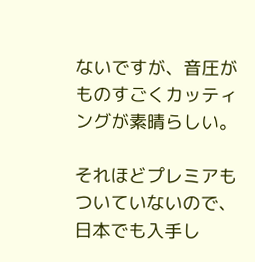ないですが、音圧がものすごくカッティングが素晴らしい。

それほどプレミアもついていないので、日本でも入手し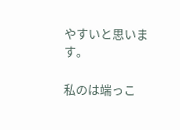やすいと思います。

私のは端っこ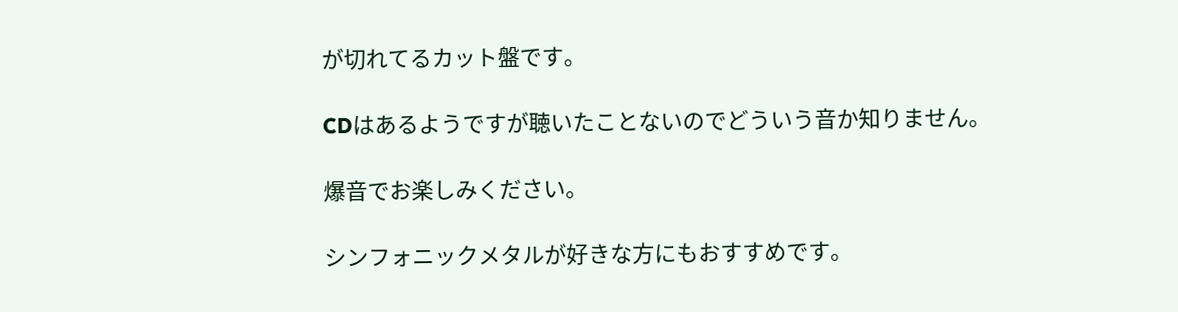が切れてるカット盤です。

CDはあるようですが聴いたことないのでどういう音か知りません。

爆音でお楽しみください。

シンフォニックメタルが好きな方にもおすすめです。